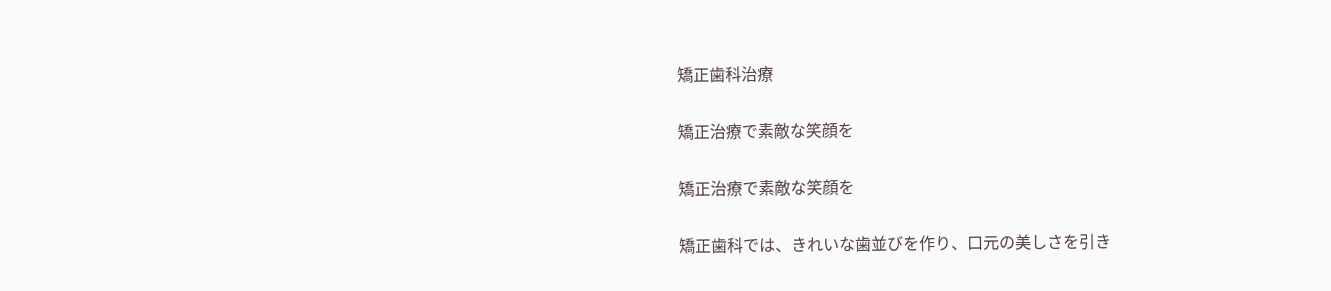矯正歯科治療

矯正治療で素敵な笑顔を

矯正治療で素敵な笑顔を

矯正歯科では、きれいな歯並びを作り、口元の美しさを引き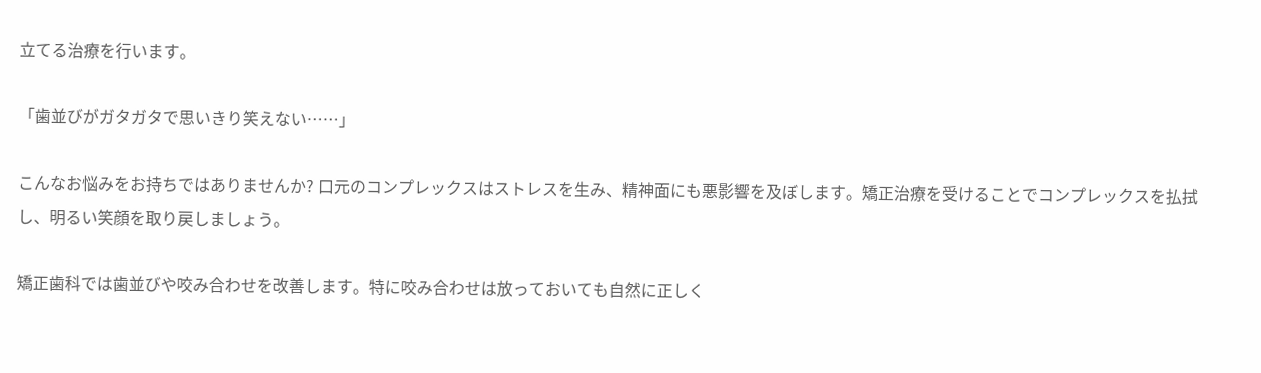立てる治療を行います。

「歯並びがガタガタで思いきり笑えない……」

こんなお悩みをお持ちではありませんか? 口元のコンプレックスはストレスを生み、精神面にも悪影響を及ぼします。矯正治療を受けることでコンプレックスを払拭し、明るい笑顔を取り戻しましょう。

矯正歯科では歯並びや咬み合わせを改善します。特に咬み合わせは放っておいても自然に正しく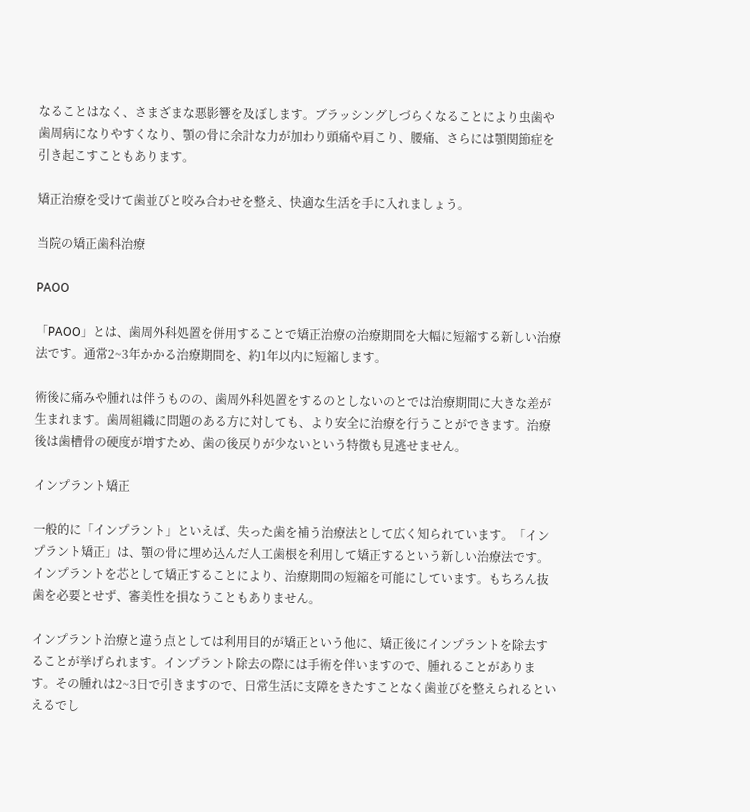なることはなく、さまざまな悪影響を及ぼします。ブラッシングしづらくなることにより虫歯や歯周病になりやすくなり、顎の骨に余計な力が加わり頭痛や肩こり、腰痛、さらには顎関節症を引き起こすこともあります。

矯正治療を受けて歯並びと咬み合わせを整え、快適な生活を手に入れましょう。

当院の矯正歯科治療

PAOO

「PAOO」とは、歯周外科処置を併用することで矯正治療の治療期間を大幅に短縮する新しい治療法です。通常2~3年かかる治療期間を、約1年以内に短縮します。

術後に痛みや腫れは伴うものの、歯周外科処置をするのとしないのとでは治療期間に大きな差が生まれます。歯周組織に問題のある方に対しても、より安全に治療を行うことができます。治療後は歯槽骨の硬度が増すため、歯の後戻りが少ないという特徴も見逃せません。

インプラント矯正

一般的に「インプラント」といえば、失った歯を補う治療法として広く知られています。「インプラント矯正」は、顎の骨に埋め込んだ人工歯根を利用して矯正するという新しい治療法です。インプラントを芯として矯正することにより、治療期間の短縮を可能にしています。もちろん抜歯を必要とせず、審美性を損なうこともありません。

インプラント治療と違う点としては利用目的が矯正という他に、矯正後にインプラントを除去することが挙げられます。インプラント除去の際には手術を伴いますので、腫れることがあります。その腫れは2~3日で引きますので、日常生活に支障をきたすことなく歯並びを整えられるといえるでし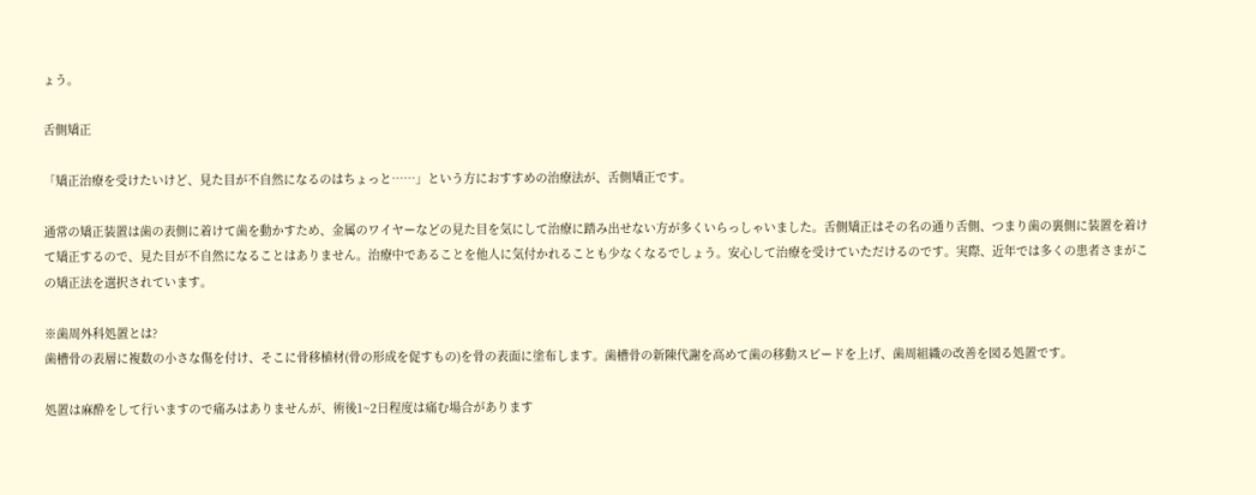ょう。

舌側矯正

「矯正治療を受けたいけど、見た目が不自然になるのはちょっと……」という方におすすめの治療法が、舌側矯正です。

通常の矯正装置は歯の表側に着けて歯を動かすため、金属のワイヤーなどの見た目を気にして治療に踏み出せない方が多くいらっしゃいました。舌側矯正はその名の通り舌側、つまり歯の裏側に装置を着けて矯正するので、見た目が不自然になることはありません。治療中であることを他人に気付かれることも少なくなるでしょう。安心して治療を受けていただけるのです。実際、近年では多くの患者さまがこの矯正法を選択されています。

※歯周外科処置とは?
歯槽骨の表層に複数の小さな傷を付け、そこに骨移植材(骨の形成を促すもの)を骨の表面に塗布します。歯槽骨の新陳代謝を高めて歯の移動スピードを上げ、歯周組織の改善を図る処置です。

処置は麻酔をして行いますので痛みはありませんが、術後1~2日程度は痛む場合があります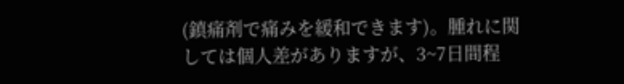(鎮痛剤で痛みを緩和できます)。腫れに関しては個人差がありますが、3~7日間程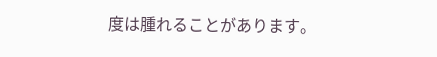度は腫れることがあります。